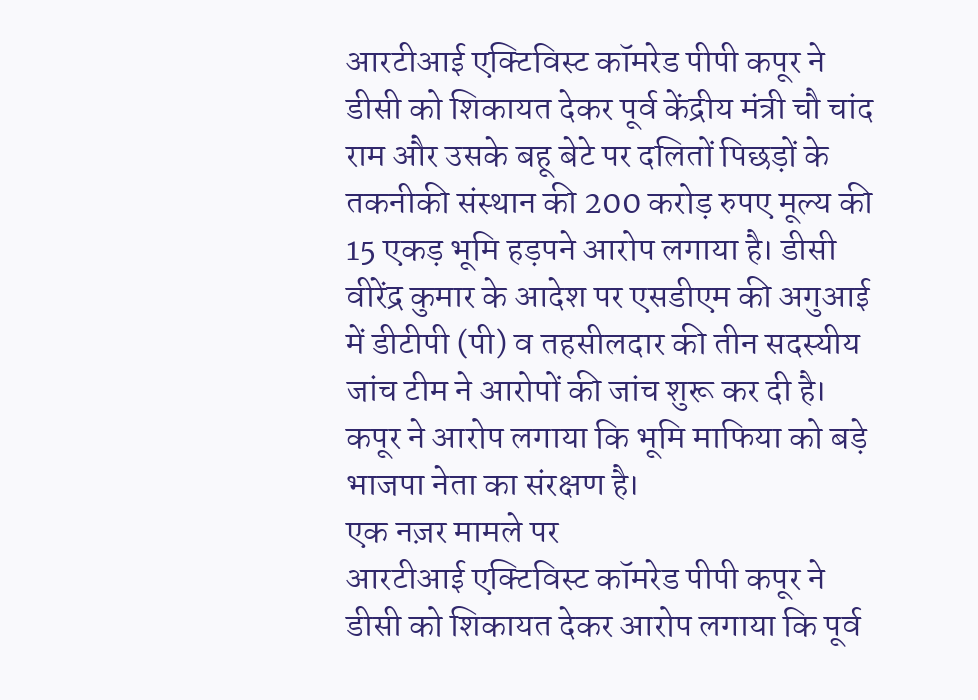आरटीआई एक्टिविस्ट कॉमरेड पीपी कपूर ने डीसी को शिकायत देकर पूर्व केंद्रीय मंत्री चौ चांद राम और उसके बहू बेटे पर दलितों पिछड़ों के तकनीकी संस्थान की 200 करोड़ रुपए मूल्य की 15 एकड़ भूमि हड़पने आरोप लगाया है। डीसी वीरेंद्र कुमार के आदेश पर एसडीएम की अगुआई में डीटीपी (पी) व तहसीलदार की तीन सदस्यीय जांच टीम ने आरोपों की जांच शुरू कर दी है। कपूर ने आरोप लगाया कि भूमि माफिया को बड़े भाजपा नेता का संरक्षण है।
एक नज़र मामले पर
आरटीआई एक्टिविस्ट कॉमरेड पीपी कपूर ने डीसी को शिकायत देकर आरोप लगाया कि पूर्व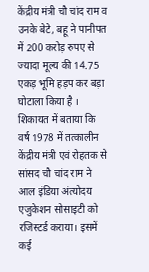केंद्रीय मंत्री चौ चांद राम व उनके बेटे, बहू ने पानीपत में 200 करोड़ रुपए से ज्यादा मूल्य की 14.75 एकड़ भूमि हड़प कर बड़ा घोटाला किया है । शिकायत में बताया कि वर्ष 1978 में तत्कालीन केंद्रीय मंत्री एवं रोहतक से सांसद चौ चांद राम ने आल इंडिया अंत्योदय एजुकेशन सोसाइटी को रजिस्टर्ड कराया। इसमें कई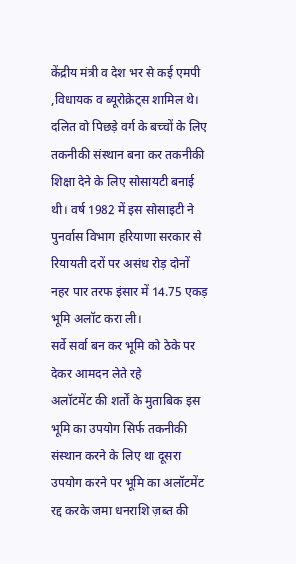केंद्रीय मंत्री व देश भर से कई एमपी ,विधायक व ब्यूरोक्रेट्स शामिल थे। दलित वो पिछड़े वर्ग के बच्चों के लिए तकनीकी संस्थान बना कर तकनीकी शिक्षा देने के लिए सोसायटी बनाई थी। वर्ष 1982 में इस सोसाइटी ने पुनर्वास विभाग हरियाणा सरकार से रियायती दरों पर असंध रोड़ दोनों नहर पार तरफ इंसार में 14.75 एकड़ भूमि अलॉट करा ली।
सर्वे सर्वा बन कर भूमि को ठेके पर देकर आमदन लेते रहे
अलॉटमेंट की शर्तों के मुताबिक इस भूमि का उपयोग सिर्फ तकनीकी संस्थान करने के लिए था दूसरा उपयोग करने पर भूमि का अलॉटमेंट रद्द करके जमा धनराशि ज़ब्त की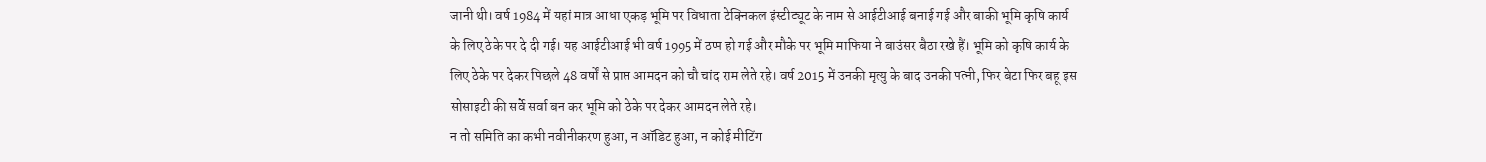जानी थी। वर्ष 1984 में यहां मात्र आधा एकड़ भूमि पर विधाता टेक्निकल इंस्टीट्यूट के नाम से आईटीआई बनाई गई और बाकी भूमि कृषि कार्य के लिए ठेके पर दे दी गई। यह आईटीआई भी वर्ष 1995 में ठप्प हो गई और मौके पर भूमि माफिया ने बाउंसर बैठा रखे हैं। भूमि को कृषि कार्य के लिए ठेके पर देकर पिछले 48 वर्षों से प्राप्त आमदन को चौ चांद राम लेते रहे। वर्ष 2015 में उनकी मृत्यु के बाद उनकी पत्नी, फिर बेटा फिर बहू इस सोसाइटी की सर्वे सर्वा बन कर भूमि को ठेके पर देकर आमदन लेते रहे।
न तो समिति का कभी नवीनीकरण हुआ, न ऑडिट हुआ, न कोई मीटिंग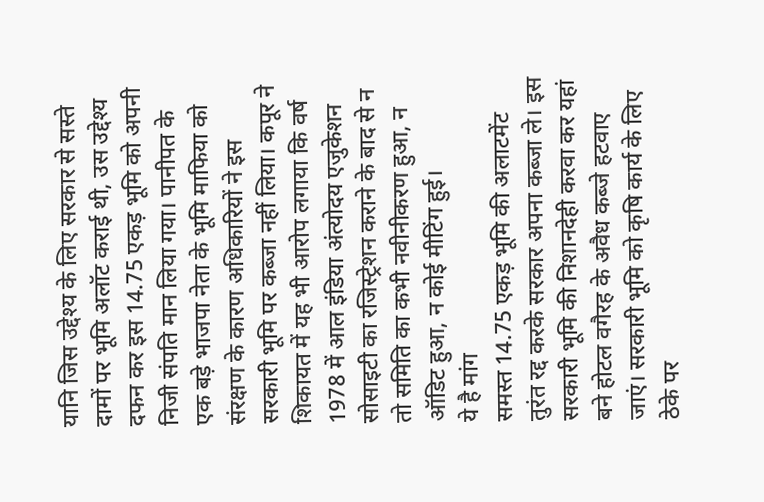यानि जिस उद्देश्य के लिए सरकार से सस्ते दामों पर भूमि अलॉट कराई थी, उस उद्देश्य दफन कर इस 14.75 एकड़ भूमि को अपनी निजी संपति मान लिया गया। पानीपत के एक बड़े भाजपा नेता के भूमि माफिया को संरक्षण के कारण अधिकारियों ने इस सरकारी भूमि पर कब्जा नहीं लिया। कपूर ने शिकायत में यह भी आरोप लगाया कि वर्ष 1978 में आल इंडिया अंत्योदय एजुकेशन सोसाइटी का रजिस्ट्रेशन कराने के बाद से न तो समिति का कभी नवीनीकरण हुआ, न ऑडिट हुआ, न कोई मीटिंग हुई।
ये है मांग
समस्त 14.75 एकड़ भूमि की अलाटमेंट तुरंत रद्द करके सरकार अपना कब्जा ले। इस सरकारी भूमि की निशानदेही करवा कर यहां बने होटल वगैरह के अवैध कब्जे हटवाए जाएं। सरकारी भूमि को कृषि कार्य के लिए ठेके पर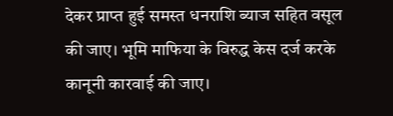देकर प्राप्त हुई समस्त धनराशि ब्याज सहित वसूल की जाए। भूमि माफिया के विरुद्ध केस दर्ज करके कानूनी कारवाई की जाए।